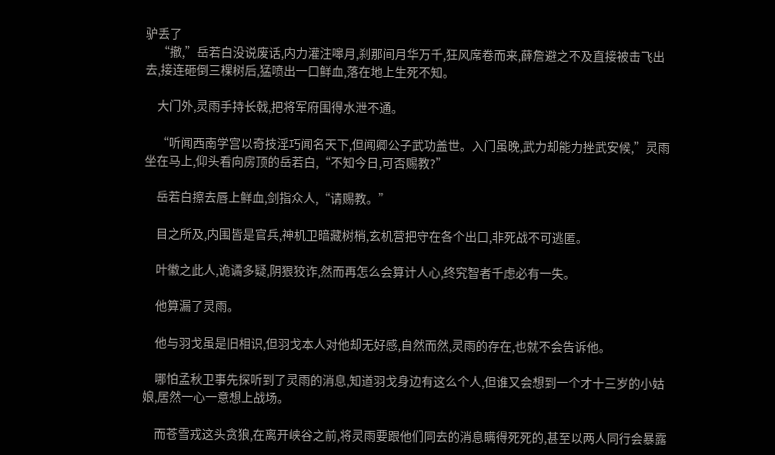驴丢了
    “撤,”岳若白没说废话,内力灌注嗥月,刹那间月华万千,狂风席卷而来,薛詹避之不及直接被击飞出去,接连砸倒三棵树后,猛喷出一口鲜血,落在地上生死不知。

    大门外,灵雨手持长戟,把将军府围得水泄不通。

    “听闻西南学宫以奇技淫巧闻名天下,但闻卿公子武功盖世。入门虽晚,武力却能力挫武安候,”灵雨坐在马上,仰头看向房顶的岳若白,“不知今日,可否赐教?”

    岳若白擦去唇上鲜血,剑指众人,“请赐教。”

    目之所及,内围皆是官兵,神机卫暗藏树梢,玄机营把守在各个出口,非死战不可逃匿。

    叶徽之此人,诡谲多疑,阴狠狡诈,然而再怎么会算计人心,终究智者千虑必有一失。

    他算漏了灵雨。

    他与羽戈虽是旧相识,但羽戈本人对他却无好感,自然而然,灵雨的存在,也就不会告诉他。

    哪怕孟秋卫事先探听到了灵雨的消息,知道羽戈身边有这么个人,但谁又会想到一个才十三岁的小姑娘,居然一心一意想上战场。

    而苍雪戎这头贪狼,在离开峡谷之前,将灵雨要跟他们同去的消息瞒得死死的,甚至以两人同行会暴露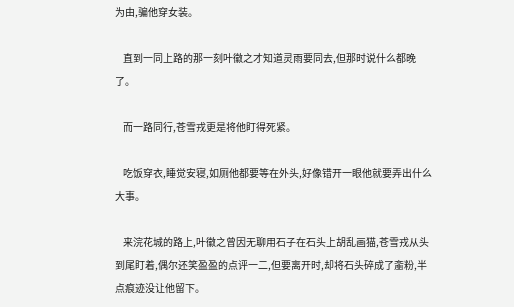为由,骗他穿女装。

    直到一同上路的那一刻叶徽之才知道灵雨要同去,但那时说什么都晚了。

    而一路同行,苍雪戎更是将他盯得死紧。

    吃饭穿衣,睡觉安寝,如厕他都要等在外头,好像错开一眼他就要弄出什么大事。

    来浣花城的路上,叶徽之曾因无聊用石子在石头上胡乱画猫,苍雪戎从头到尾盯着,偶尔还笑盈盈的点评一二,但要离开时,却将石头碎成了齑粉,半点痕迹没让他留下。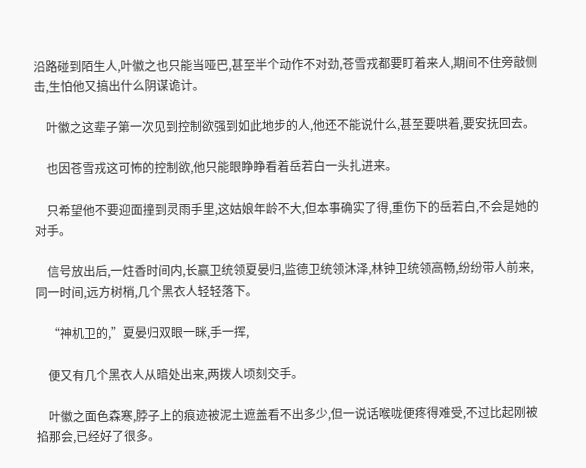沿路碰到陌生人,叶徽之也只能当哑巴,甚至半个动作不对劲,苍雪戎都要盯着来人,期间不住旁敲侧击,生怕他又搞出什么阴谋诡计。

    叶徽之这辈子第一次见到控制欲强到如此地步的人,他还不能说什么,甚至要哄着,要安抚回去。

    也因苍雪戎这可怖的控制欲,他只能眼睁睁看着岳若白一头扎进来。

    只希望他不要迎面撞到灵雨手里,这姑娘年龄不大,但本事确实了得,重伤下的岳若白,不会是她的对手。

    信号放出后,一炷香时间内,长赢卫统领夏晏归,监德卫统领沐泽,林钟卫统领高畅,纷纷带人前来,同一时间,远方树梢,几个黑衣人轻轻落下。

    “神机卫的,”夏晏归双眼一眯,手一挥,

    便又有几个黑衣人从暗处出来,两拨人顷刻交手。

    叶徽之面色森寒,脖子上的痕迹被泥土遮盖看不出多少,但一说话喉咙便疼得难受,不过比起刚被掐那会,已经好了很多。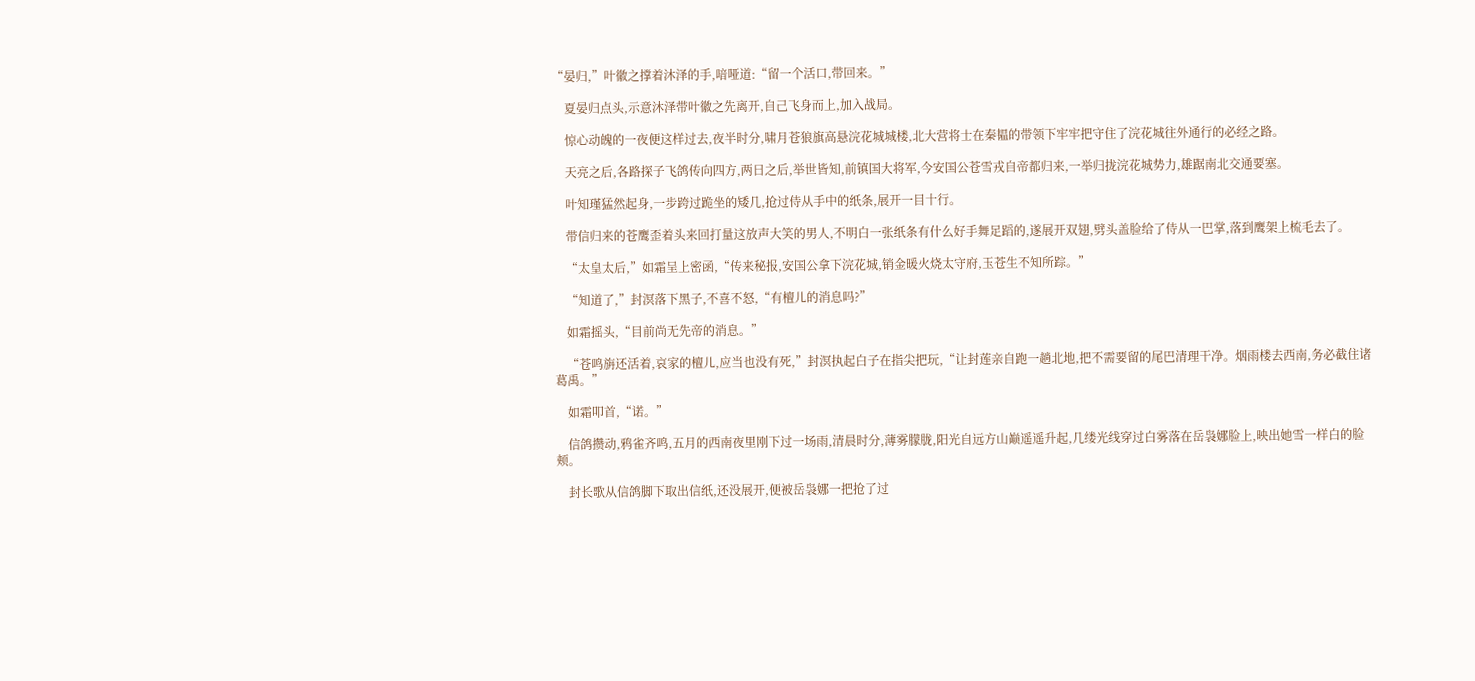“晏归,”叶徽之撑着沐泽的手,喑哑道:“留一个活口,带回来。”

    夏晏归点头,示意沐泽带叶徽之先离开,自己飞身而上,加入战局。

    惊心动魄的一夜便这样过去,夜半时分,啸月苍狼旗高悬浣花城城楼,北大营将士在秦韫的带领下牢牢把守住了浣花城往外通行的必经之路。

    天亮之后,各路探子飞鸽传向四方,两日之后,举世皆知,前镇国大将军,今安国公苍雪戎自帝都归来,一举归拢浣花城势力,雄踞南北交通要塞。

    叶知瑾猛然起身,一步跨过跪坐的矮几,抢过侍从手中的纸条,展开一目十行。

    带信归来的苍鹰歪着头来回打量这放声大笑的男人,不明白一张纸条有什么好手舞足蹈的,遂展开双翅,劈头盖脸给了侍从一巴掌,落到鹰架上梳毛去了。

    “太皇太后,”如霜呈上密函,“传来秘报,安国公拿下浣花城,销金暖火烧太守府,玉苍生不知所踪。”

    “知道了,”封溟落下黑子,不喜不怒,“有檀儿的消息吗?”

    如霜摇头,“目前尚无先帝的消息。”

    “苍鸣旃还活着,哀家的檀儿,应当也没有死,”封溟执起白子在指尖把玩,“让封莲亲自跑一趟北地,把不需要留的尾巴清理干净。烟雨楼去西南,务必截住诸葛禹。”

    如霜叩首,“诺。”

    信鸽攒动,鸦雀齐鸣,五月的西南夜里刚下过一场雨,清晨时分,薄雾朦胧,阳光自远方山巅遥遥升起,几缕光线穿过白雾落在岳袅娜脸上,映出她雪一样白的脸颊。

    封长歌从信鸽脚下取出信纸,还没展开,便被岳袅娜一把抢了过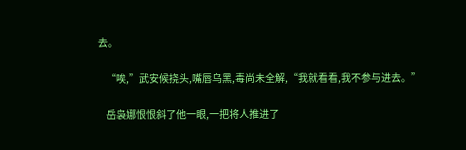去。

    “唉,”武安候挠头,嘴唇乌黑,毒尚未全解,“我就看看,我不参与进去。”

    岳袅娜恨恨斜了他一眼,一把将人推进了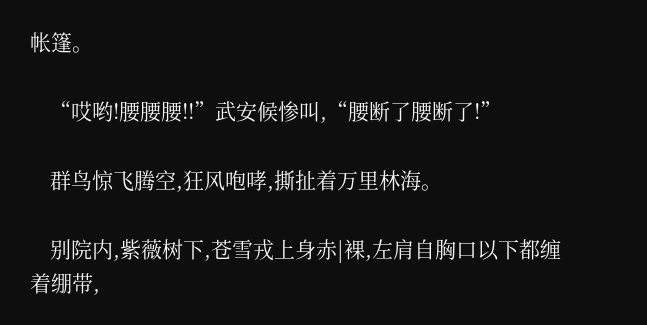帐篷。

    “哎哟!腰腰腰!!”武安候惨叫,“腰断了腰断了!”

    群鸟惊飞腾空,狂风咆哮,撕扯着万里林海。

    别院内,紫薇树下,苍雪戎上身赤|裸,左肩自胸口以下都缠着绷带,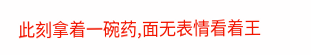此刻拿着一碗药,面无表情看着王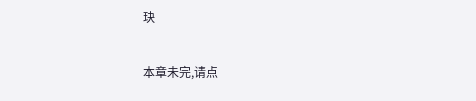玦

本章未完,请点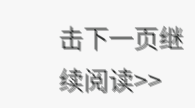击下一页继续阅读>>